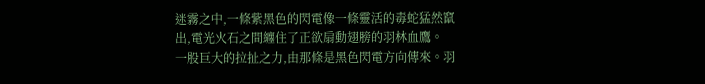迷霧之中,一條紫黑色的閃電像一條靈活的毒蛇猛然竄出,電光火石之間纏住了正欲扇動翅膀的羽林血鷹。
一股巨大的拉扯之力,由那條是黑色閃電方向傳來。羽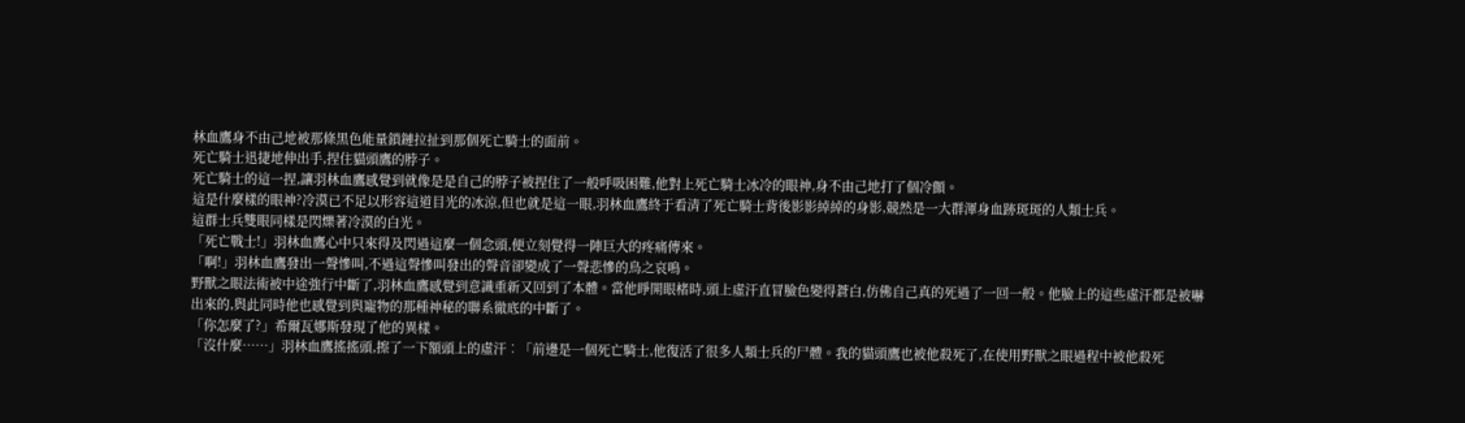林血鷹身不由己地被那條黑色能量鎖鏈拉扯到那個死亡騎士的面前。
死亡騎士迅捷地伸出手,捏住貓頭鷹的脖子。
死亡騎士的這一捏,讓羽林血鷹感覺到就像是是自己的脖子被捏住了一般呼吸困難,他對上死亡騎士冰冷的眼神,身不由己地打了個冷顫。
這是什麼樣的眼神?冷漠已不足以形容這道目光的冰涼,但也就是這一眼,羽林血鷹終于看清了死亡騎士背後影影綽綽的身影,競然是一大群渾身血跡斑斑的人類士兵。
這群士兵雙眼同樣是閃爍著冷漠的白光。
「死亡戰士!」羽林血鷹心中只來得及閃過這麼一個念頭,便立刻覺得一陣巨大的疼痛傳來。
「啊!」羽林血鷹發出一聲慘叫,不過這聲慘叫發出的聲音卻變成了一聲悲慘的鳥之哀鳴。
野獸之眼法術被中途強行中斷了,羽林血鷹感覺到意識重新又回到了本體。當他睜開眼楮時,頭上虛汗直冒臉色變得蒼白,仿佛自己真的死過了一回一般。他臉上的這些虛汗都是被嚇出來的,與此同時他也感覺到與寵物的那種神秘的聯系徹底的中斷了。
「你怎麼了?」希爾瓦娜斯發現了他的異樣。
「沒什麼……」羽林血鷹搖搖頭,擦了一下額頭上的虛汗︰「前邊是一個死亡騎士,他復活了很多人類士兵的尸體。我的貓頭鷹也被他殺死了,在使用野獸之眼過程中被他殺死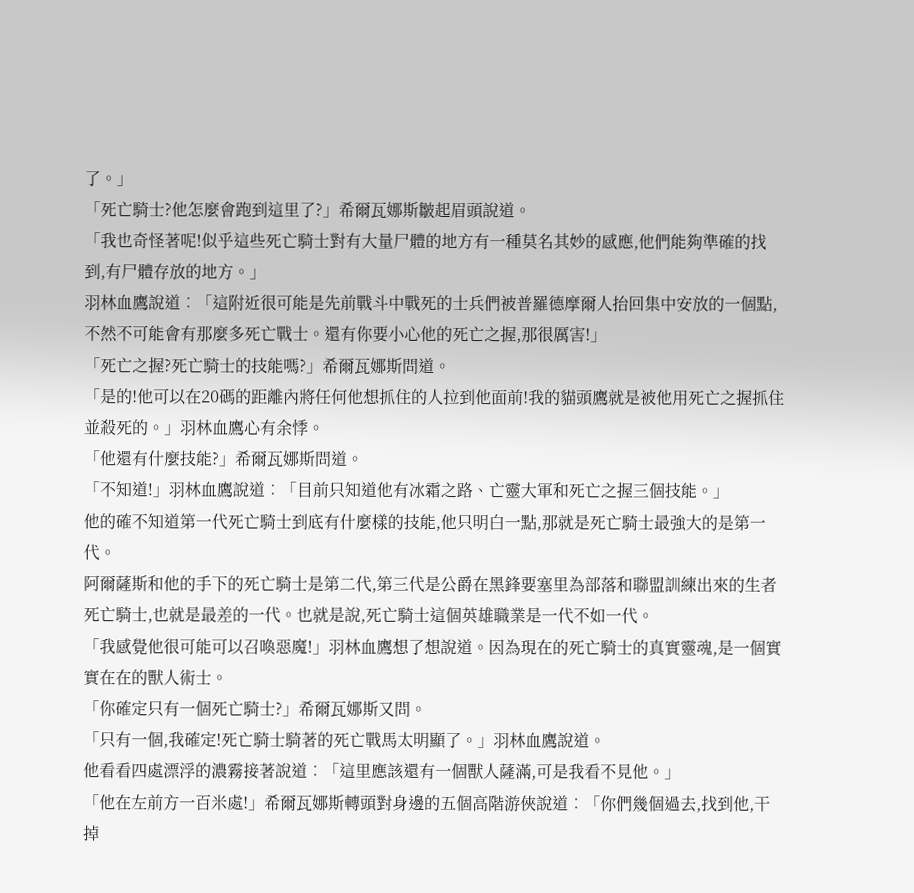了。」
「死亡騎士?他怎麼會跑到這里了?」希爾瓦娜斯皺起眉頭說道。
「我也奇怪著呢!似乎這些死亡騎士對有大量尸體的地方有一種莫名其妙的感應,他們能夠準確的找到,有尸體存放的地方。」
羽林血鷹說道︰「這附近很可能是先前戰斗中戰死的士兵們被普羅德摩爾人抬回集中安放的一個點,不然不可能會有那麼多死亡戰士。還有你要小心他的死亡之握,那很厲害!」
「死亡之握?死亡騎士的技能嗎?」希爾瓦娜斯問道。
「是的!他可以在20碼的距離內將任何他想抓住的人拉到他面前!我的貓頭鷹就是被他用死亡之握抓住並殺死的。」羽林血鷹心有余悸。
「他還有什麼技能?」希爾瓦娜斯問道。
「不知道!」羽林血鷹說道︰「目前只知道他有冰霜之路、亡靈大軍和死亡之握三個技能。」
他的確不知道第一代死亡騎士到底有什麼樣的技能,他只明白一點,那就是死亡騎士最強大的是第一代。
阿爾薩斯和他的手下的死亡騎士是第二代,第三代是公爵在黑鋒要塞里為部落和聯盟訓練出來的生者死亡騎士,也就是最差的一代。也就是說,死亡騎士這個英雄職業是一代不如一代。
「我感覺他很可能可以召喚惡魔!」羽林血鷹想了想說道。因為現在的死亡騎士的真實靈魂,是一個實實在在的獸人術士。
「你確定只有一個死亡騎士?」希爾瓦娜斯又問。
「只有一個,我確定!死亡騎士騎著的死亡戰馬太明顯了。」羽林血鷹說道。
他看看四處漂浮的濃霧接著說道︰「這里應該還有一個獸人薩滿,可是我看不見他。」
「他在左前方一百米處!」希爾瓦娜斯轉頭對身邊的五個高階游俠說道︰「你們幾個過去,找到他,干掉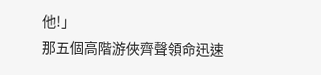他!」
那五個高階游俠齊聲領命迅速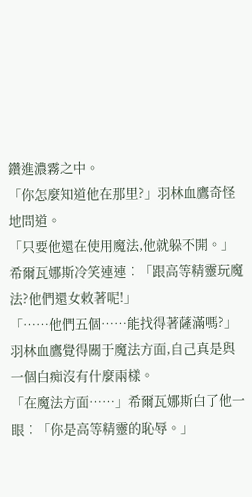鑽進濃霧之中。
「你怎麼知道他在那里?」羽林血鷹奇怪地問道。
「只要他還在使用魔法,他就躲不開。」希爾瓦娜斯冷笑連連︰「跟高等精靈玩魔法?他們還女敕著呢!」
「……他們五個……能找得著薩滿嗎?」羽林血鷹覺得關于魔法方面,自己真是與一個白痴沒有什麼兩樣。
「在魔法方面……」希爾瓦娜斯白了他一眼︰「你是高等精靈的恥辱。」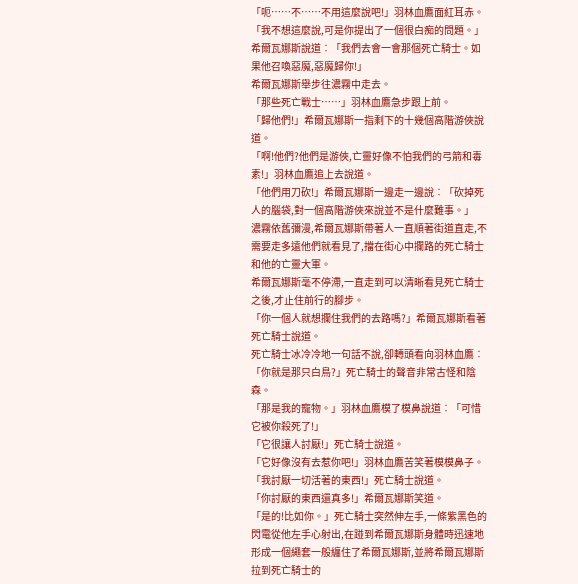「呃……不……不用這麼說吧!」羽林血鷹面紅耳赤。
「我不想這麼說,可是你提出了一個很白痴的問題。」希爾瓦娜斯說道︰「我們去會一會那個死亡騎士。如果他召喚惡魔,惡魔歸你!」
希爾瓦娜斯舉步往濃霧中走去。
「那些死亡戰士……」羽林血鷹急步跟上前。
「歸他們!」希爾瓦娜斯一指剩下的十幾個高階游俠說道。
「啊!他們?他們是游俠,亡靈好像不怕我們的弓箭和毒素!」羽林血鷹追上去說道。
「他們用刀砍!」希爾瓦娜斯一邊走一邊說︰「砍掉死人的腦袋,對一個高階游俠來說並不是什麼難事。」
濃霧依舊彌漫,希爾瓦娜斯帶著人一直順著街道直走,不需要走多遠他們就看見了,擋在街心中攔路的死亡騎士和他的亡靈大軍。
希爾瓦娜斯毫不停滯,一直走到可以清晰看見死亡騎士之後,才止住前行的腳步。
「你一個人就想攔住我們的去路嗎?」希爾瓦娜斯看著死亡騎士說道。
死亡騎士冰冷冷地一句話不說,卻轉頭看向羽林血鷹︰「你就是那只白鳥?」死亡騎士的聲音非常古怪和陰森。
「那是我的寵物。」羽林血鷹模了模鼻說道︰「可惜它被你殺死了!」
「它很讓人討厭!」死亡騎士說道。
「它好像沒有去惹你吧!」羽林血鷹苦笑著模模鼻子。
「我討厭一切活著的東西!」死亡騎士說道。
「你討厭的東西還真多!」希爾瓦娜斯笑道。
「是的!比如你。」死亡騎士突然伸左手,一條紫黑色的閃電從他左手心射出,在踫到希爾瓦娜斯身體時迅速地形成一個繩套一般纏住了希爾瓦娜斯,並將希爾瓦娜斯拉到死亡騎士的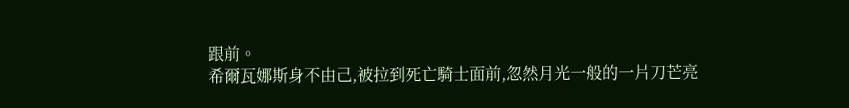跟前。
希爾瓦娜斯身不由己,被拉到死亡騎士面前,忽然月光一般的一片刀芒亮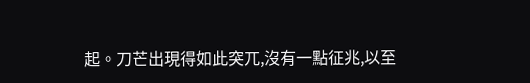起。刀芒出現得如此突兀,沒有一點征兆,以至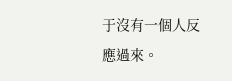于沒有一個人反應過來。